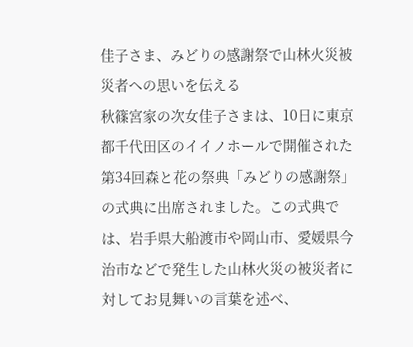佳子さま、みどりの感謝祭で山林火災被災者への思いを伝える
秋篠宮家の次女佳子さまは、10日に東京都千代田区のイイノホールで開催された第34回森と花の祭典「みどりの感謝祭」の式典に出席されました。この式典では、岩手県大船渡市や岡山市、愛媛県今治市などで発生した山林火災の被災者に対してお見舞いの言葉を述べ、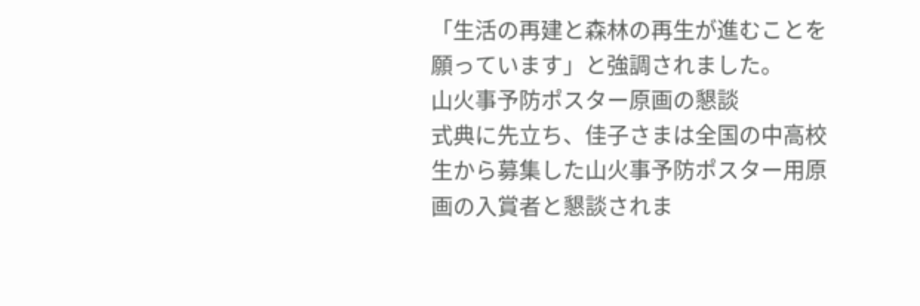「生活の再建と森林の再生が進むことを願っています」と強調されました。
山火事予防ポスター原画の懇談
式典に先立ち、佳子さまは全国の中高校生から募集した山火事予防ポスター用原画の入賞者と懇談されま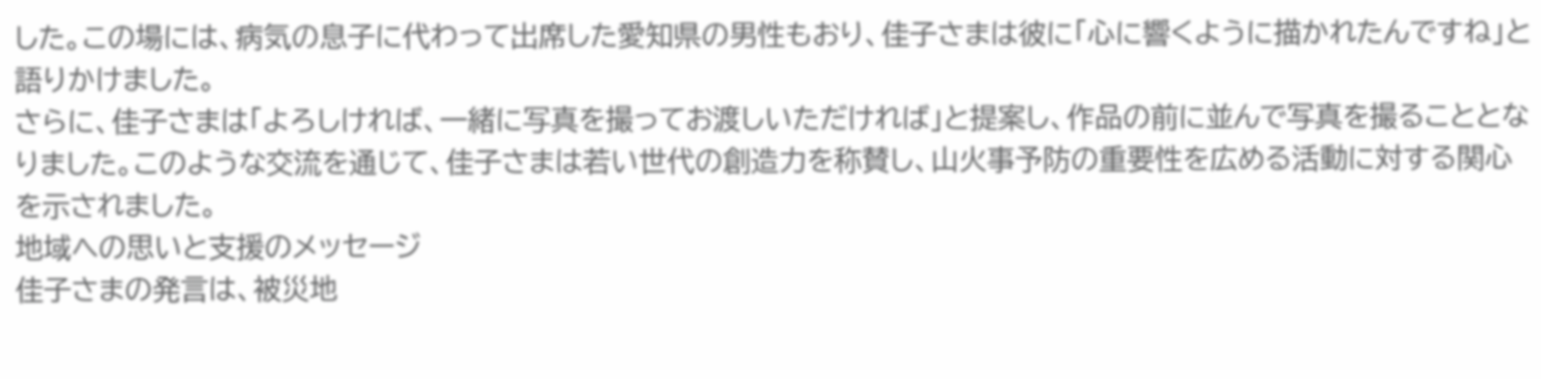した。この場には、病気の息子に代わって出席した愛知県の男性もおり、佳子さまは彼に「心に響くように描かれたんですね」と語りかけました。
さらに、佳子さまは「よろしければ、一緒に写真を撮ってお渡しいただければ」と提案し、作品の前に並んで写真を撮ることとなりました。このような交流を通じて、佳子さまは若い世代の創造力を称賛し、山火事予防の重要性を広める活動に対する関心を示されました。
地域への思いと支援のメッセージ
佳子さまの発言は、被災地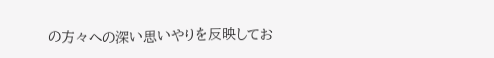の方々への深い思いやりを反映してお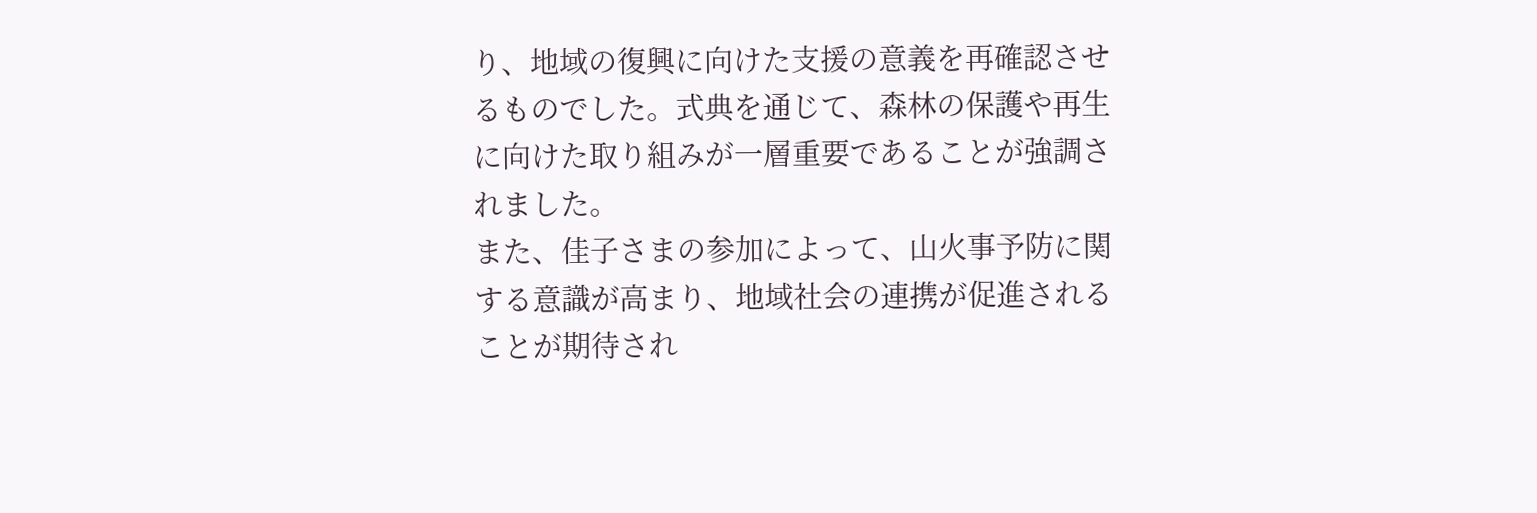り、地域の復興に向けた支援の意義を再確認させるものでした。式典を通じて、森林の保護や再生に向けた取り組みが一層重要であることが強調されました。
また、佳子さまの参加によって、山火事予防に関する意識が高まり、地域社会の連携が促進されることが期待され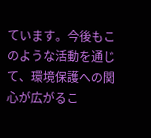ています。今後もこのような活動を通じて、環境保護への関心が広がるこ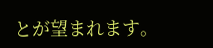とが望まれます。